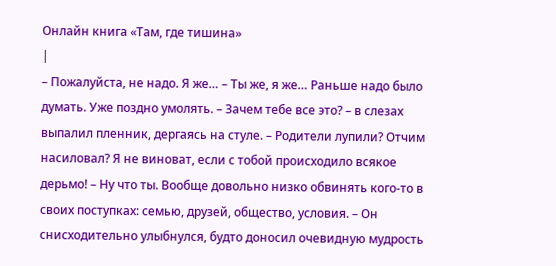Онлайн книга «Там, где тишина»
|
– Пожалуйста, не надо. Я же… – Ты же, я же… Раньше надо было думать. Уже поздно умолять. – Зачем тебе все это? – в слезах выпалил пленник, дергаясь на стуле. – Родители лупили? Отчим насиловал? Я не виноват, если с тобой происходило всякое дерьмо! – Ну что ты. Вообще довольно низко обвинять кого-то в своих поступках: семью, друзей, общество, условия. – Он снисходительно улыбнулся, будто доносил очевидную мудрость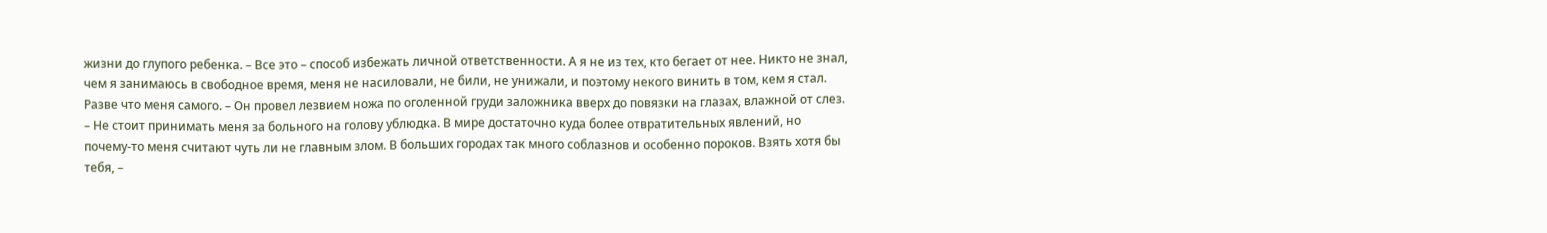жизни до глупого ребенка. – Все это – способ избежать личной ответственности. А я не из тех, кто бегает от нее. Никто не знал, чем я занимаюсь в свободное время, меня не насиловали, не били, не унижали, и поэтому некого винить в том, кем я стал. Разве что меня самого. – Он провел лезвием ножа по оголенной груди заложника вверх до повязки на глазах, влажной от слез. – Не стоит принимать меня за больного на голову ублюдка. В мире достаточно куда более отвратительных явлений, но почему-то меня считают чуть ли не главным злом. В больших городах так много соблазнов и особенно пороков. Взять хотя бы тебя, –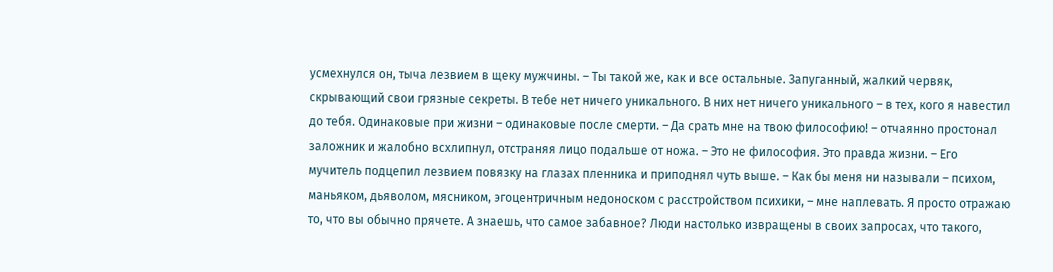усмехнулся он, тыча лезвием в щеку мужчины. – Ты такой же, как и все остальные. Запуганный, жалкий червяк, скрывающий свои грязные секреты. В тебе нет ничего уникального. В них нет ничего уникального – в тех, кого я навестил до тебя. Одинаковые при жизни – одинаковые после смерти. – Да срать мне на твою философию! – отчаянно простонал заложник и жалобно всхлипнул, отстраняя лицо подальше от ножа. – Это не философия. Это правда жизни. – Его мучитель подцепил лезвием повязку на глазах пленника и приподнял чуть выше. – Как бы меня ни называли – психом, маньяком, дьяволом, мясником, эгоцентричным недоноском с расстройством психики, – мне наплевать. Я просто отражаю то, что вы обычно прячете. А знаешь, что самое забавное? Люди настолько извращены в своих запросах, что такого,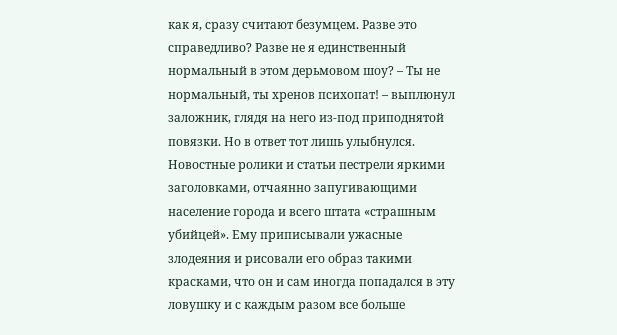как я, сразу считают безумцем. Разве это справедливо? Разве не я единственный нормальный в этом дерьмовом шоу? – Ты не нормальный, ты хренов психопат! – выплюнул заложник, глядя на него из-под приподнятой повязки. Но в ответ тот лишь улыбнулся. Новостные ролики и статьи пестрели яркими заголовками, отчаянно запугивающими население города и всего штата «страшным убийцей». Ему приписывали ужасные злодеяния и рисовали его образ такими красками, что он и сам иногда попадался в эту ловушку и с каждым разом все больше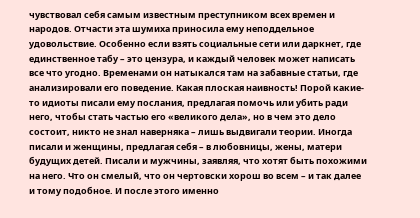чувствовал себя самым известным преступником всех времен и народов. Отчасти эта шумиха приносила ему неподдельное удовольствие. Особенно если взять социальные сети или даркнет, где единственное табу – это цензура, и каждый человек может написать все что угодно. Временами он натыкался там на забавные статьи, где анализировали его поведение. Какая плоская наивность! Порой какие-то идиоты писали ему послания, предлагая помочь или убить ради него, чтобы стать частью его «великого дела», но в чем это дело состоит, никто не знал наверняка – лишь выдвигали теории. Иногда писали и женщины, предлагая себя – в любовницы, жены, матери будущих детей. Писали и мужчины, заявляя, что хотят быть похожими на него. Что он смелый, что он чертовски хорош во всем – и так далее и тому подобное. И после этого именно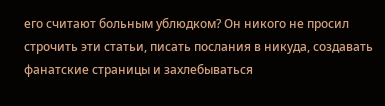его считают больным ублюдком? Он никого не просил строчить эти статьи, писать послания в никуда, создавать фанатские страницы и захлебываться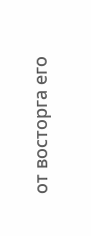от восторга его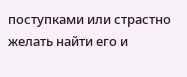поступками или страстно желать найти его и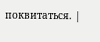поквитаться. |